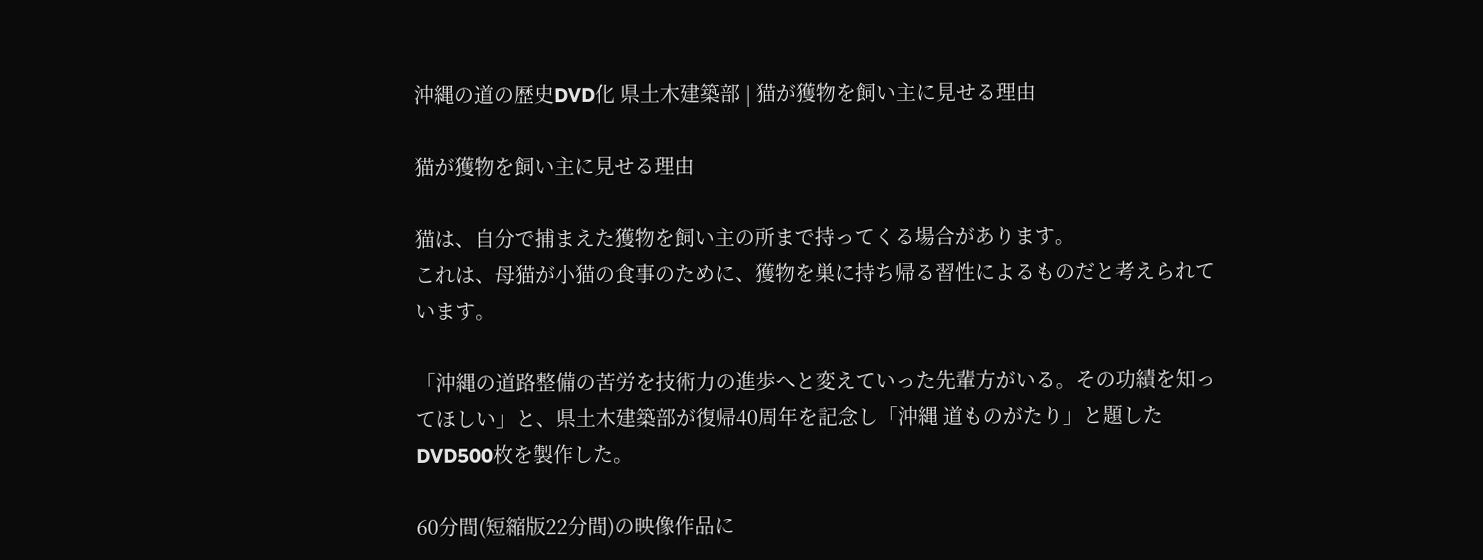沖縄の道の歴史DVD化 県土木建築部 | 猫が獲物を飼い主に見せる理由

猫が獲物を飼い主に見せる理由

猫は、自分で捕まえた獲物を飼い主の所まで持ってくる場合があります。
これは、母猫が小猫の食事のために、獲物を巣に持ち帰る習性によるものだと考えられています。

「沖縄の道路整備の苦労を技術力の進歩へと変えていった先輩方がいる。その功績を知ってほしい」と、県土木建築部が復帰40周年を記念し「沖縄 道ものがたり」と題したDVD500枚を製作した。

60分間(短縮版22分間)の映像作品に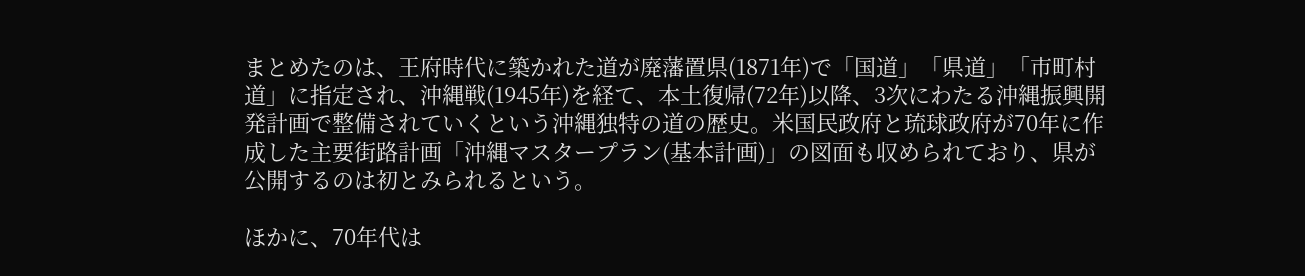まとめたのは、王府時代に築かれた道が廃藩置県(1871年)で「国道」「県道」「市町村道」に指定され、沖縄戦(1945年)を経て、本土復帰(72年)以降、3次にわたる沖縄振興開発計画で整備されていくという沖縄独特の道の歴史。米国民政府と琉球政府が70年に作成した主要街路計画「沖縄マスタープラン(基本計画)」の図面も収められており、県が公開するのは初とみられるという。

ほかに、70年代は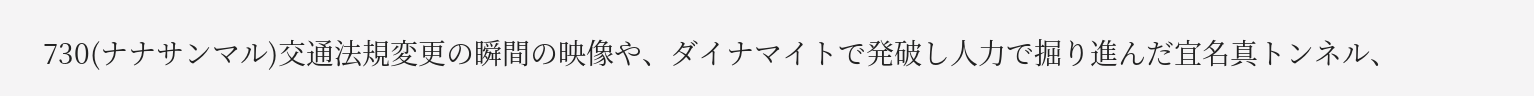730(ナナサンマル)交通法規変更の瞬間の映像や、ダイナマイトで発破し人力で掘り進んだ宜名真トンネル、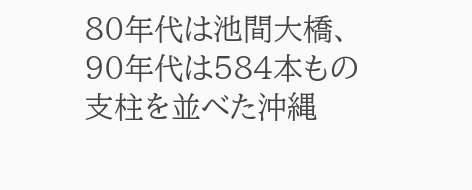80年代は池間大橋、90年代は584本もの支柱を並べた沖縄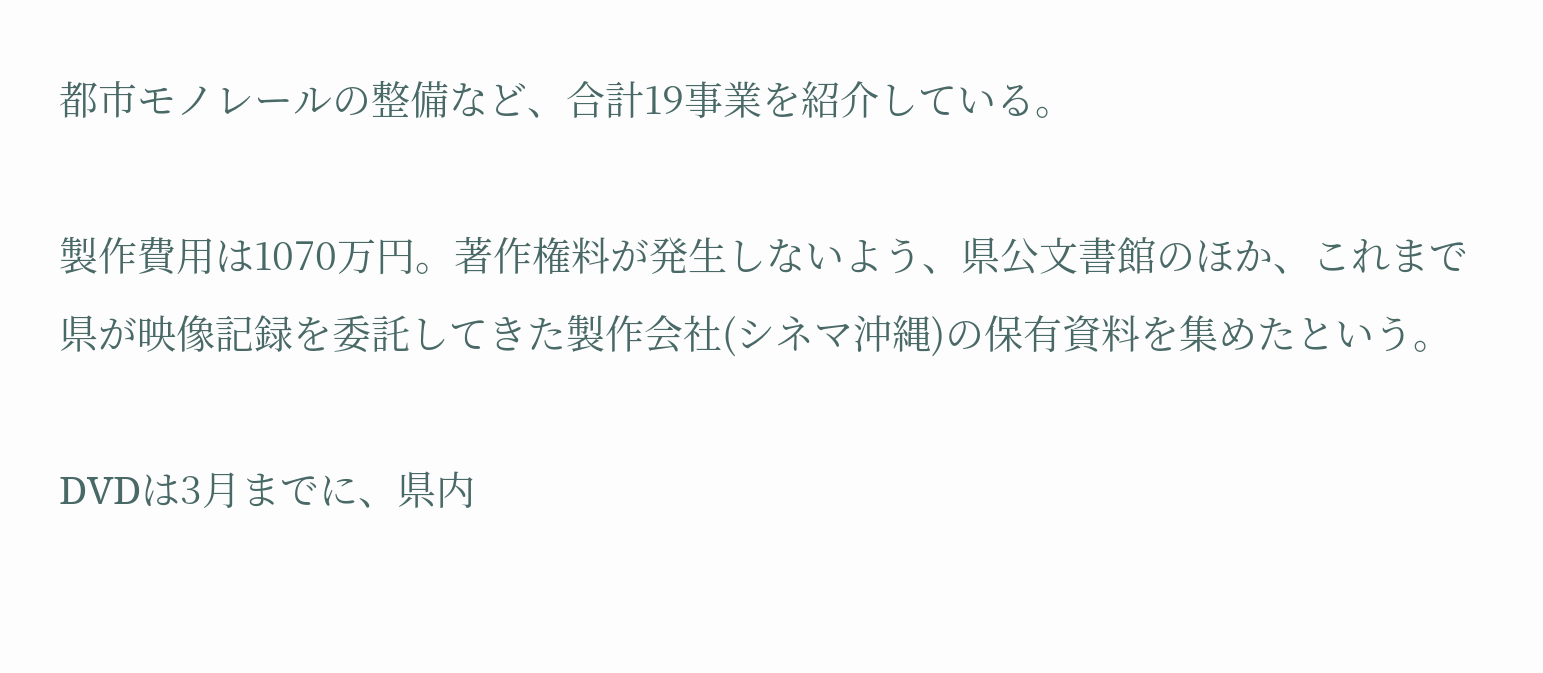都市モノレールの整備など、合計19事業を紹介している。

製作費用は1070万円。著作権料が発生しないよう、県公文書館のほか、これまで県が映像記録を委託してきた製作会社(シネマ沖縄)の保有資料を集めたという。

DVDは3月までに、県内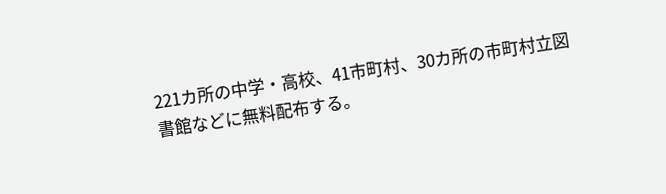221カ所の中学・高校、41市町村、30カ所の市町村立図書館などに無料配布する。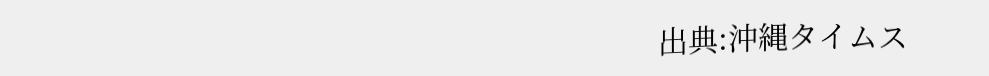出典:沖縄タイムス